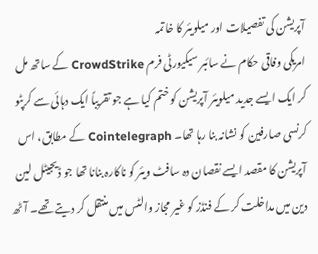آپریشن کی تفصیلات اور میلویئر کا خاتمہ
امریکی وفاقی حکام نے سائبر سیکیورٹی فرم CrowdStrike کے ساتھ مل کر ایک ایسے جدید میلویئر آپریشن کو ختم کیا ہے جو تقریباً ایک دہائی سے کرپٹو کرنسی صارفین کو نشانہ بنا رہا تھا۔ Cointelegraph کے مطابق، اس آپریشن کا مقصد ایسے نقصان دہ سافٹ ویئر کو ناکارہ بنانا تھا جو ڈیجیٹل لین دین میں مداخلت کر کے فنڈز کو غیر مجاز والٹس میں منتقل کر دیتے تھے۔ آٹھ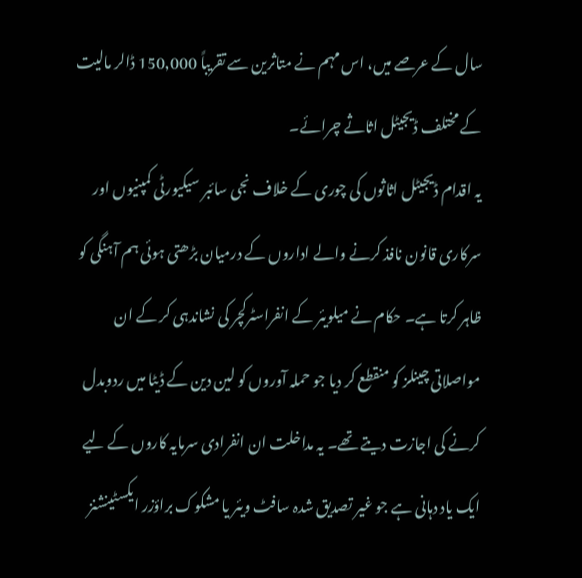سال کے عرصے میں، اس مہم نے متاثرین سے تقریباً 150,000 ڈالر مالیت کے مختلف ڈیجیٹل اثاثے چرائے۔
یہ اقدام ڈیجیٹل اثاثوں کی چوری کے خلاف نجی سائبر سیکیورٹی کمپنیوں اور سرکاری قانون نافذ کرنے والے اداروں کے درمیان بڑھتی ہوئی ہم آہنگی کو ظاہر کرتا ہے۔ حکام نے میلویئر کے انفراسٹرکچر کی نشاندہی کر کے ان مواصلاتی چینلز کو منقطع کر دیا جو حملہ آوروں کو لین دین کے ڈیٹا میں ردوبدل کرنے کی اجازت دیتے تھے۔ یہ مداخلت ان انفرادی سرمایہ کاروں کے لیے ایک یاد دہانی ہے جو غیر تصدیق شدہ سافٹ ویئر یا مشکوک براؤزر ایکسٹینشنز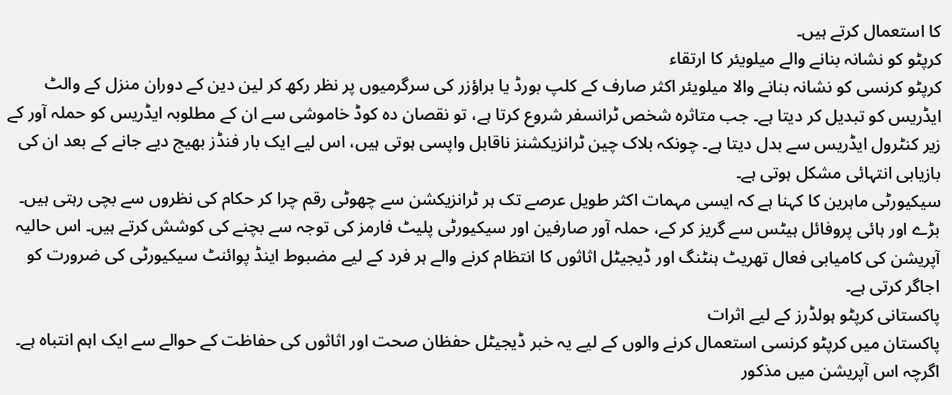کا استعمال کرتے ہیں۔
کرپٹو کو نشانہ بنانے والے میلویئر کا ارتقاء
کرپٹو کرنسی کو نشانہ بنانے والا میلویئر اکثر صارف کے کلپ بورڈ یا براؤزر کی سرگرمیوں پر نظر رکھ کر لین دین کے دوران منزل کے والٹ ایڈریس کو تبدیل کر دیتا ہے۔ جب متاثرہ شخص ٹرانسفر شروع کرتا ہے، تو نقصان دہ کوڈ خاموشی سے ان کے مطلوبہ ایڈریس کو حملہ آور کے زیر کنٹرول ایڈریس سے بدل دیتا ہے۔ چونکہ بلاک چین ٹرانزیکشنز ناقابل واپسی ہوتی ہیں، اس لیے ایک بار فنڈز بھیج دیے جانے کے بعد ان کی بازیابی انتہائی مشکل ہوتی ہے۔
سیکیورٹی ماہرین کا کہنا ہے کہ ایسی مہمات اکثر طویل عرصے تک ہر ٹرانزیکشن سے چھوٹی رقم چرا کر حکام کی نظروں سے بچی رہتی ہیں۔ بڑے اور ہائی پروفائل ہیٹس سے گریز کر کے، حملہ آور صارفین اور سیکیورٹی پلیٹ فارمز کی توجہ سے بچنے کی کوشش کرتے ہیں۔ اس حالیہ آپریشن کی کامیابی فعال تھریٹ ہنٹنگ اور ڈیجیٹل اثاثوں کا انتظام کرنے والے ہر فرد کے لیے مضبوط اینڈ پوائنٹ سیکیورٹی کی ضرورت کو اجاگر کرتی ہے۔
پاکستانی کرپٹو ہولڈرز کے لیے اثرات
پاکستان میں کرپٹو کرنسی استعمال کرنے والوں کے لیے یہ خبر ڈیجیٹل حفظان صحت اور اثاثوں کی حفاظت کے حوالے سے ایک اہم انتباہ ہے۔ اگرچہ اس آپریشن میں مذکور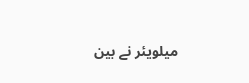میلویئر نے بین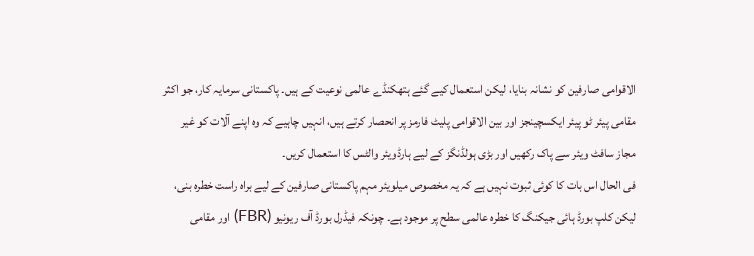الاقوامی صارفین کو نشانہ بنایا، لیکن استعمال کیے گئے ہتھکنڈے عالمی نوعیت کے ہیں۔ پاکستانی سرمایہ کار، جو اکثر مقامی پیئر ٹو پیئر ایکسچینجز اور بین الاقوامی پلیٹ فارمز پر انحصار کرتے ہیں، انہیں چاہیے کہ وہ اپنے آلات کو غیر مجاز سافٹ ویئر سے پاک رکھیں اور بڑی ہولڈنگز کے لیے ہارڈویئر والٹس کا استعمال کریں۔
فی الحال اس بات کا کوئی ثبوت نہیں ہے کہ یہ مخصوص میلویئر مہم پاکستانی صارفین کے لیے براہ راست خطرہ بنی، لیکن کلپ بورڈ ہائی جیکنگ کا خطرہ عالمی سطح پر موجود ہے۔ چونکہ فیڈرل بورڈ آف ریونیو (FBR) اور مقامی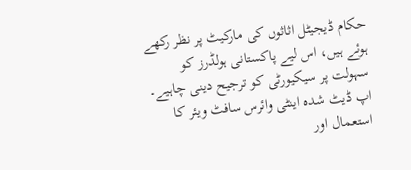حکام ڈیجیٹل اثاثوں کی مارکیٹ پر نظر رکھے ہوئے ہیں، اس لیے پاکستانی ہولڈرز کو سہولت پر سیکیورٹی کو ترجیح دینی چاہیے۔ اپ ڈیٹ شدہ اینٹی وائرس سافٹ ویئر کا استعمال اور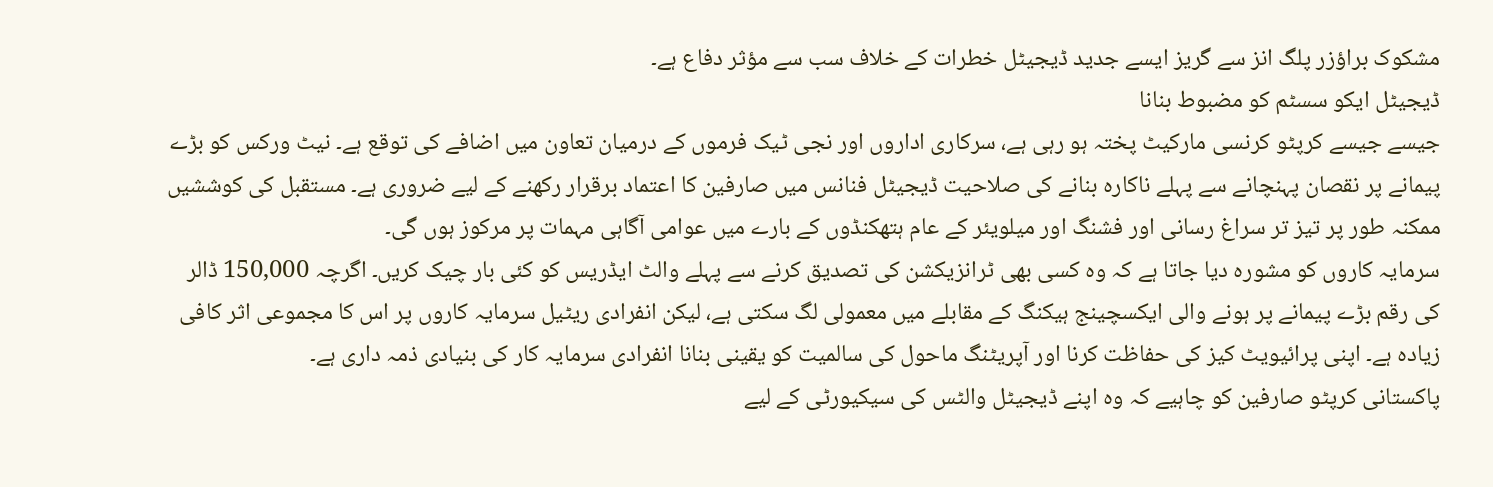مشکوک براؤزر پلگ انز سے گریز ایسے جدید ڈیجیٹل خطرات کے خلاف سب سے مؤثر دفاع ہے۔
ڈیجیٹل ایکو سسٹم کو مضبوط بنانا
جیسے جیسے کرپٹو کرنسی مارکیٹ پختہ ہو رہی ہے، سرکاری اداروں اور نجی ٹیک فرموں کے درمیان تعاون میں اضافے کی توقع ہے۔ نیٹ ورکس کو بڑے پیمانے پر نقصان پہنچانے سے پہلے ناکارہ بنانے کی صلاحیت ڈیجیٹل فنانس میں صارفین کا اعتماد برقرار رکھنے کے لیے ضروری ہے۔ مستقبل کی کوششیں ممکنہ طور پر تیز تر سراغ رسانی اور فشنگ اور میلویئر کے عام ہتھکنڈوں کے بارے میں عوامی آگاہی مہمات پر مرکوز ہوں گی۔
سرمایہ کاروں کو مشورہ دیا جاتا ہے کہ وہ کسی بھی ٹرانزیکشن کی تصدیق کرنے سے پہلے والٹ ایڈریس کو کئی بار چیک کریں۔ اگرچہ 150,000 ڈالر کی رقم بڑے پیمانے پر ہونے والی ایکسچینج ہیکنگ کے مقابلے میں معمولی لگ سکتی ہے، لیکن انفرادی ریٹیل سرمایہ کاروں پر اس کا مجموعی اثر کافی زیادہ ہے۔ اپنی پرائیویٹ کیز کی حفاظت کرنا اور آپریٹنگ ماحول کی سالمیت کو یقینی بنانا انفرادی سرمایہ کار کی بنیادی ذمہ داری ہے۔
پاکستانی کرپٹو صارفین کو چاہیے کہ وہ اپنے ڈیجیٹل والٹس کی سیکیورٹی کے لیے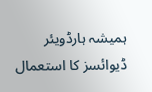ہمیشہ ہارڈویئر ڈیوائسز کا استعمال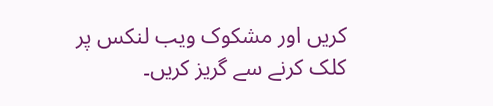کریں اور مشکوک ویب لنکس پر کلک کرنے سے گریز کریں۔